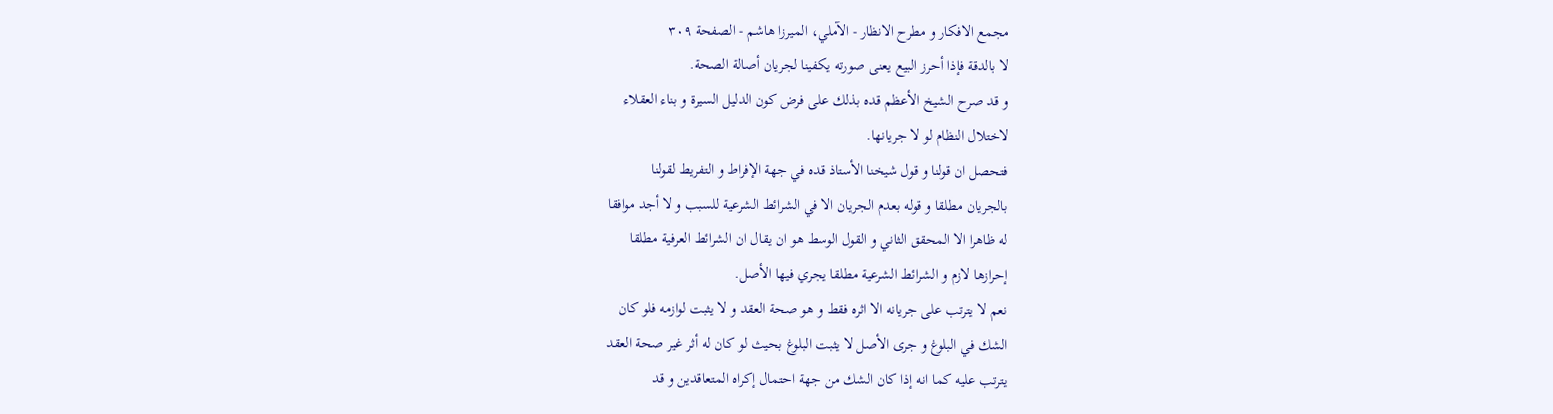مجمع الافكار و مطرح الانظار - الآملي، الميرزا هاشم - الصفحة ٣٠٩
لا بالدقة فإذا أحرز البيع يعنى صورته يكفينا لجريان أصالة الصحة.
و قد صرح الشيخ الأعظم قده بذلك على فرض كون الدليل السيرة و بناء العقلاء
لاختلال النظام لو لا جريانها.
فتحصل ان قولنا و قول شيخنا الأستاذ قده في جهة الإفراط و التفريط لقولنا
بالجريان مطلقا و قوله بعدم الجريان الا في الشرائط الشرعية للسبب و لا أجد موافقا
له ظاهرا الا المحقق الثاني و القول الوسط هو ان يقال ان الشرائط العرفية مطلقا
إحرازها لازم و الشرائط الشرعية مطلقا يجري فيها الأصل.
نعم لا يترتب على جريانه الا اثره فقط و هو صحة العقد و لا يثبت لوازمه فلو كان
الشك في البلوغ و جرى الأصل لا يثبت البلوغ بحيث لو كان له أثر غير صحة العقد
يترتب عليه كما انه إذا كان الشك من جهة احتمال إكراه المتعاقدين و قد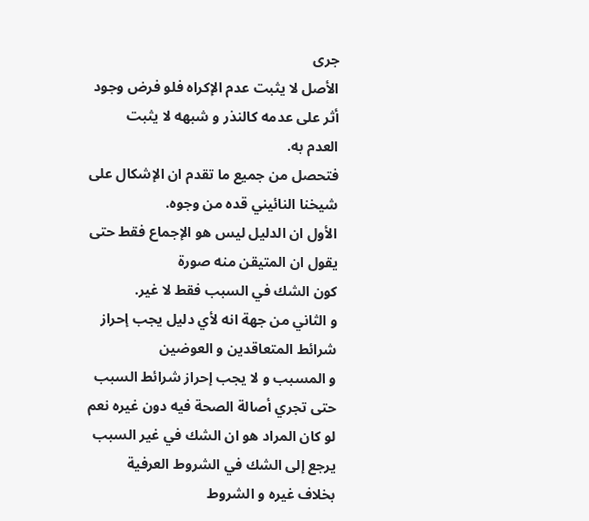جرى
الأصل لا يثبت عدم الإكراه فلو فرض وجود أثر على عدمه كالنذر و شبهه لا يثبت
العدم به.
فتحصل من جميع ما تقدم ان الإشكال على شيخنا النائيني قده من وجوه.
الأول ان الدليل ليس هو الإجماع فقط حتى يقول ان المتيقن منه صورة
كون الشك في السبب فقط لا غير.
و الثاني من جهة انه لأي دليل يجب إحراز شرائط المتعاقدين و العوضين
و المسبب و لا يجب إحراز شرائط السبب حتى تجري أصالة الصحة فيه دون غيره نعم
لو كان المراد هو ان الشك في غير السبب يرجع إلى الشك في الشروط العرفية
بخلاف غيره و الشروط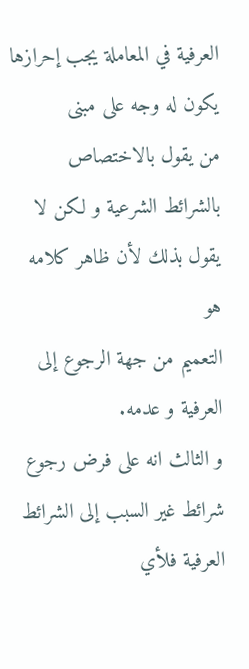العرفية في المعاملة يجب إحرازها يكون له وجه على مبنى
من يقول بالاختصاص بالشرائط الشرعية و لكن لا يقول بذلك لأن ظاهر كلامه هو
التعميم من جهة الرجوع إلى العرفية و عدمه.
و الثالث انه على فرض رجوع شرائط غير السبب إلى الشرائط العرفية فلأي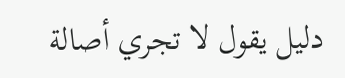دليل يقول لا تجري أصالة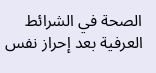الصحة في الشرائط العرفية بعد إحراز نفس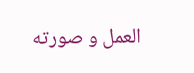العمل و صورته